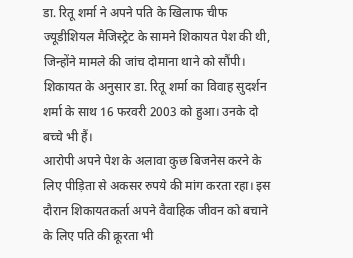डा. रितू शर्मा ने अपने पति के खिलाफ चीफ ज्यूडीशियल मैजिस्ट्रेट के सामने शिकायत पेश की थी, जिन्होंने मामले की जांच दोमाना थाने को सौंपी। शिकायत के अनुसार डा. रितू शर्मा का विवाह सुदर्शन शर्मा के साथ 16 फरवरी 2003 को हुआ। उनके दो बच्चे भी हैं।
आरोपी अपने पेश के अलावा कुछ बिजनेस करने के लिए पीड़िता से अकसर रुपये की मांग करता रहा। इस दौरान शिकायतकर्ता अपने वैवाहिक जीवन को बचाने के लिए पति की क्रूरता भी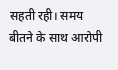सहती रही। समय बीतने के साथ आरोपी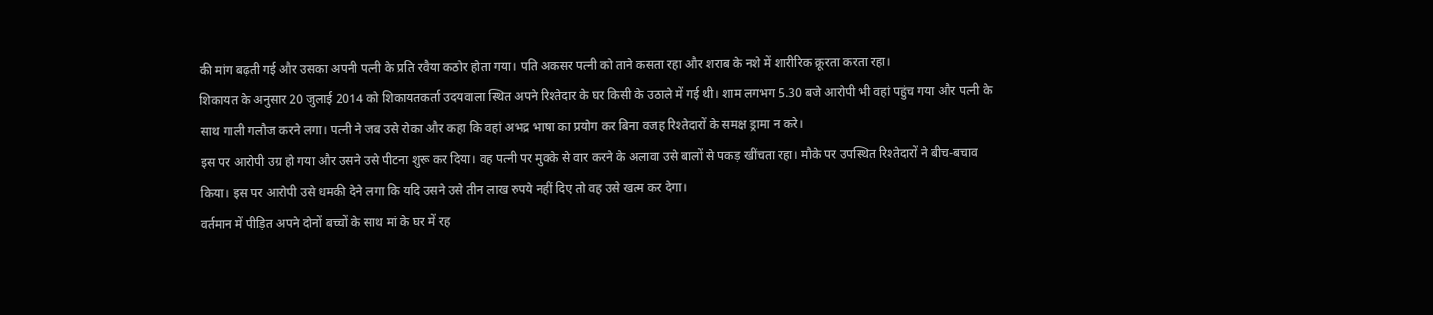की मांग बढ़ती गई और उसका अपनी पत्नी के प्रति रवैया कठोर होता गया। पति अकसर पत्नी को ताने कसता रहा और शराब के नशे में शारीरिक क्रूरता करता रहा।
शिकायत के अनुसार 20 जुलाई 2014 को शिकायतकर्ता उदयवाला स्थित अपने रिश्तेदार के घर किसी के उठाले में गई थी। शाम लगभग 5.30 बजे आरोपी भी वहां पहुंच गया और पत्नी के साथ गाली गलौज करने लगा। पत्नी ने जब उसे रोका और कहा कि वहां अभद्र भाषा का प्रयोग कर बिना वजह रिश्तेदारों के समक्ष ड्रामा न करे।
इस पर आरोपी उग्र हो गया और उसने उसे पीटना शुरू कर दिया। वह पत्नी पर मुक्के से वार करने के अलावा उसे बालों से पकड़ खींचता रहा। मौके पर उपस्थित रिश्तेदारों ने बीच-बचाव किया। इस पर आरोपी उसे धमकी देने लगा कि यदि उसने उसे तीन लाख रुपये नहीं दिए तो वह उसे खत्म कर देगा।
वर्तमान में पीड़ित अपने दोनों बच्चों के साथ मां के घर में रह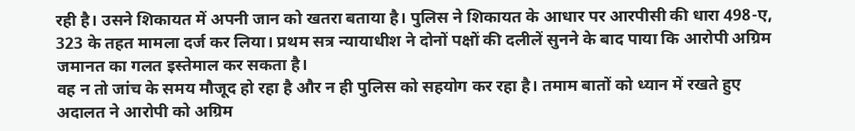रही है। उसने शिकायत में अपनी जान को खतरा बताया है। पुलिस ने शिकायत के आधार पर आरपीसी की धारा 498-ए, 323 के तहत मामला दर्ज कर लिया। प्रथम सत्र न्यायाधीश ने दोनों पक्षों की दलीलें सुनने के बाद पाया कि आरोपी अग्रिम जमानत का गलत इस्तेमाल कर सकता है।
वह न तो जांच के समय मौजूद हो रहा है और न ही पुलिस को सहयोग कर रहा है। तमाम बातों को ध्यान में रखते हुए अदालत ने आरोपी को अग्रिम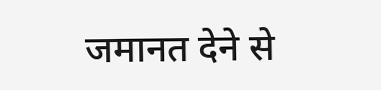जमानत देने से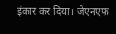इंकार कर दिया। जेएनएफ